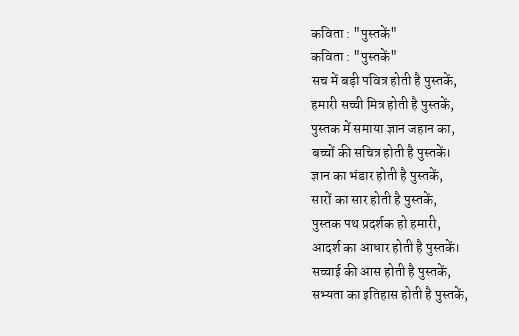कविता : "पुस्तकें"
कविता : "पुस्तकें"
सच में बड़ी पवित्र होती है पुस्तकें,
हमारी सच्ची मित्र होती है पुस्तकें,
पुस्तक में समाया ज्ञान जहान का,
बच्चों की सचित्र होती है पुस्तकें।
ज्ञान का भंडार होती है पुस्तकें,
सारों का सार होती है पुस्तकें,
पुस्तक पथ प्रदर्शक हो हमारी,
आदर्श का आधार होती है पुस्तकें।
सच्चाई की आस होती है पुस्तकें,
सभ्यता का इतिहास होती है पुस्तकें,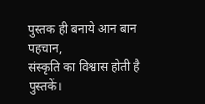पुस्तक ही बनाये आन बान पहचान,
संस्कृति का विश्वास होती है पुस्तकें।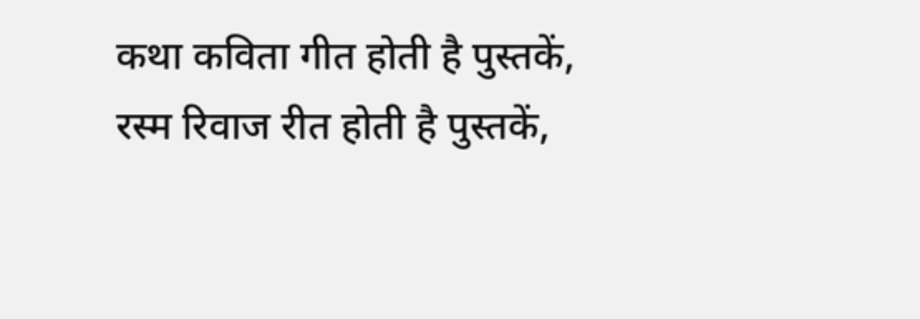कथा कविता गीत होती है पुस्तकें,
रस्म रिवाज रीत होती है पुस्तकें,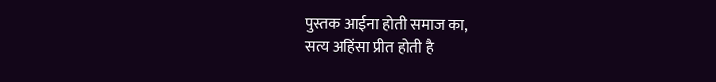पुस्तक आईना होती समाज का,
सत्य अहिंसा प्रीत होती है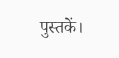पुस्तकें।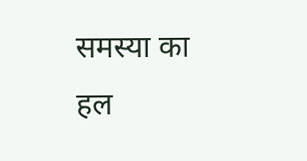समस्या का हल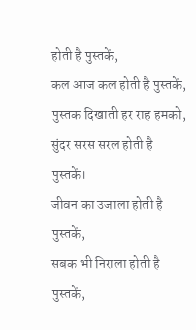होती है पुस्तकें,
कल आज कल होती है पुस्तकें,
पुस्तक दिखाती हर राह हमको,
सुंदर सरस सरल होती है पुस्तकें।
जीवन का उजाला होती है पुस्तकें,
सबक भी निराला होती है पुस्तकें,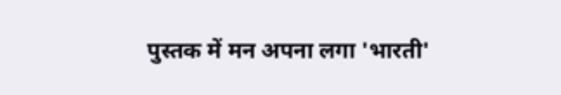पुस्तक में मन अपना लगा 'भारती'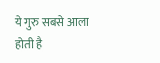ये गुरु सबसे आला होती है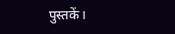पुस्तकें।